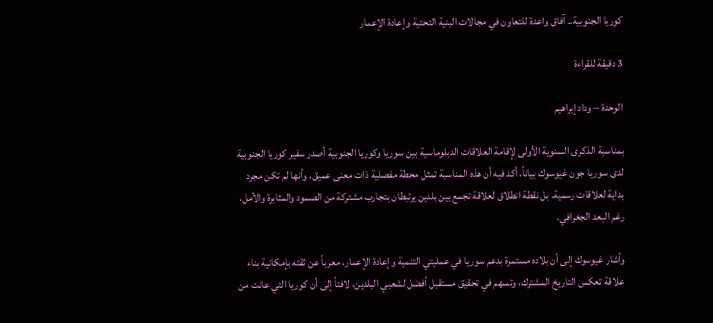كوريا الجنوبية.. آفاق واعدة للتعاون في مجالات البنية التحتية وإعادة الإعمار

3 دقيقة للقراءة

الوحدة – وداد إبراهيم

بمناسبة الذكرى السنوية الأولى لإقامة العلاقات الدبلوماسية بين سوريا وكوريا الجنوبية أصدر سفير كوريا الجنوبية لدى سوريا جون غيوسوك بياناً، أكد فيه أن هذه المناسبة تمثل محطة مفصلية ذات معنى عميق، وأنها لم تكن مجرد بداية لعلاقات رسمية، بل نقطة انطلاق لعلاقة تجمع بين بلدين يرتبطان بتجارب مشتركة من الصمود والمثابرة والأمل، رغم البعد الجغرافي.

وأشار غيوسوك إلى أن بلاده مستمرة بدعم سوريا في عمليتي التنمية وإعادة الإعمار، معرباً عن ثقته بإمكانية بناء علاقة تعكس التاريخ المشترك، وتسهم في تحقيق مستقبل أفضل لشعبي البلدين، لافتاً إلى أن كوريا التي عانت من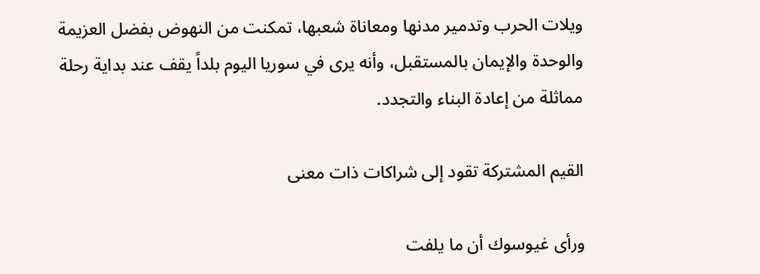ويلات الحرب وتدمير مدنها ومعاناة شعبها، تمكنت من النهوض بفضل العزيمة والوحدة والإيمان بالمستقبل، وأنه يرى في سوريا اليوم بلداً يقف عند بداية رحلة مماثلة من إعادة البناء والتجدد.

القيم المشتركة تقود إلى شراكات ذات معنى

ورأى غيوسوك أن ما يلفت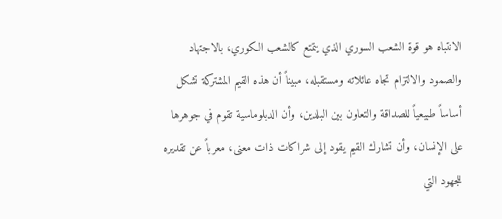الانتباه هو قوة الشعب السوري الذي يتمتع كالشعب الكوري، بالاجتهاد والصمود والالتزام تجاه عائلاته ومستقبله، مبيناً أن هذه القيم المشتركة تشكل أساساً طبيعياً للصداقة والتعاون بين البلدين، وأن الدبلوماسية تقوم في جوهرها على الإنسان، وأن تشارك القيم يقود إلى شراكات ذات معنى، معرباً عن تقديره للجهود التي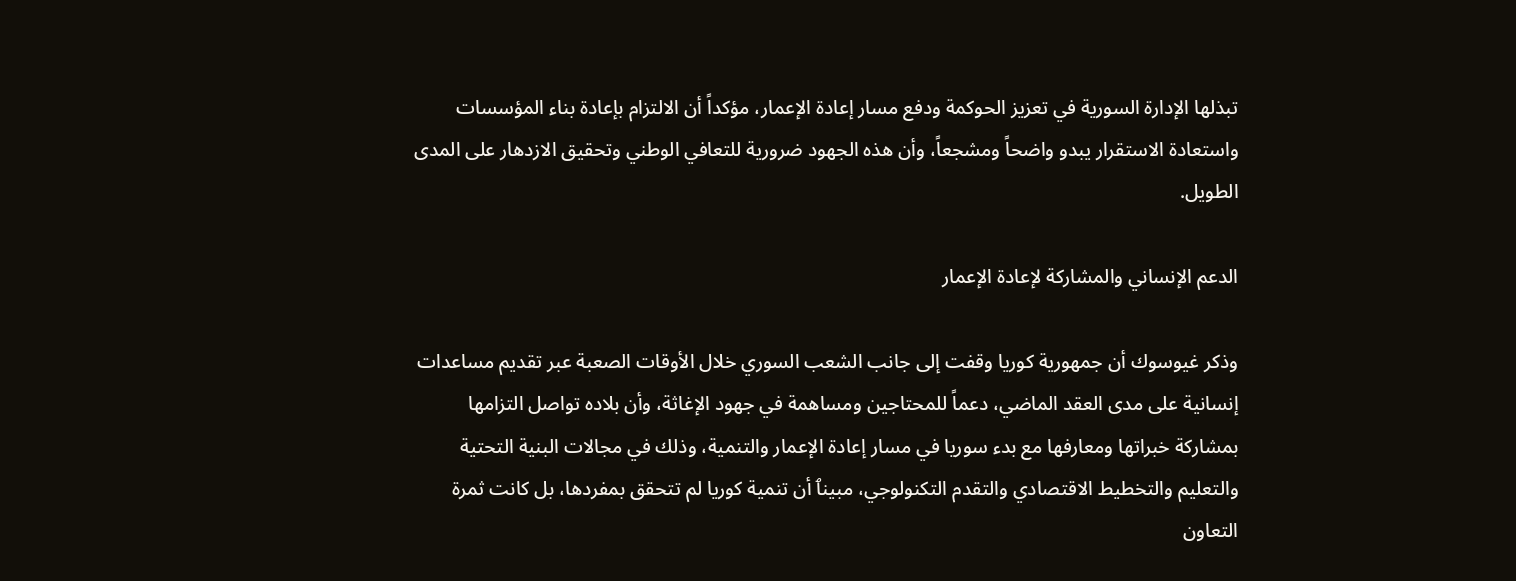تبذلها الإدارة السورية في تعزيز الحوكمة ودفع مسار إعادة الإعمار، مؤكداً أن الالتزام بإعادة بناء المؤسسات واستعادة الاستقرار يبدو واضحاً ومشجعاً، وأن هذه الجهود ضرورية للتعافي الوطني وتحقيق الازدهار على المدى الطويل.

الدعم الإنساني والمشاركة لإعادة الإعمار

وذكر غيوسوك أن جمهورية كوريا وقفت إلى جانب الشعب السوري خلال الأوقات الصعبة عبر تقديم مساعدات إنسانية على مدى العقد الماضي، دعماً للمحتاجين ومساهمة في جهود الإغاثة، وأن بلاده تواصل التزامها بمشاركة خبراتها ومعارفها مع بدء سوريا في مسار إعادة الإعمار والتنمية، وذلك في مجالات البنية التحتية والتعليم والتخطيط الاقتصادي والتقدم التكنولوجي، مبينٱ أن تنمية كوريا لم تتحقق بمفردها، بل كانت ثمرة التعاون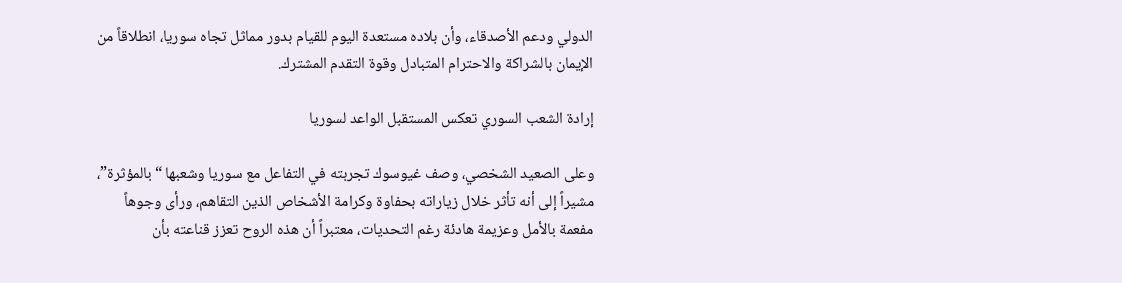الدولي ودعم الأصدقاء، وأن بلاده مستعدة اليوم للقيام بدور مماثل تجاه سوريا، انطلاقاً من الإيمان بالشراكة والاحترام المتبادل وقوة التقدم المشترك.

إرادة الشعب السوري تعكس المستقبل الواعد لسوريا

وعلى الصعيد الشخصي، وصف غيوسوك تجربته في التفاعل مع سوريا وشعبها “بالمؤثرة”، مشيراً إلى أنه تأثر خلال زياراته بحفاوة وكرامة الأشخاص الذين التقاهم، ورأى وجوهاً مفعمة بالأمل وعزيمة هادئة رغم التحديات، معتبراً أن هذه الروح تعزز قناعته بأن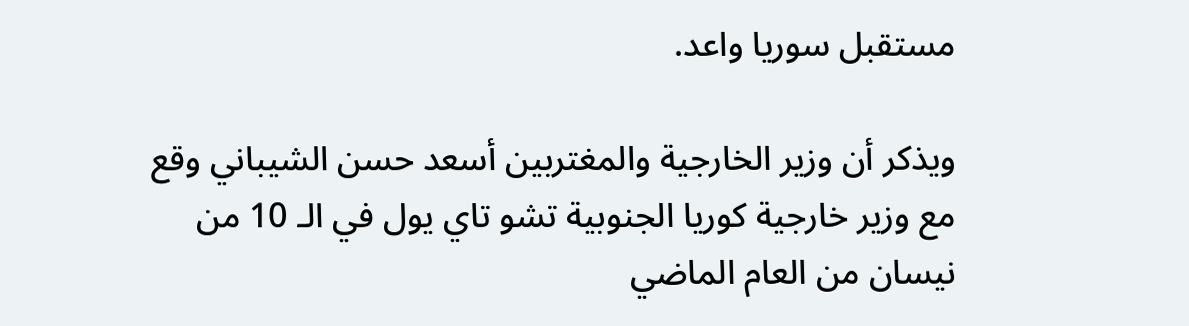مستقبل سوريا واعد.

ويذكر أن وزير الخارجية والمغتربين أسعد حسن الشيباني وقع مع وزير خارجية كوريا الجنوبية تشو تاي يول في الـ 10 من نيسان من العام الماضي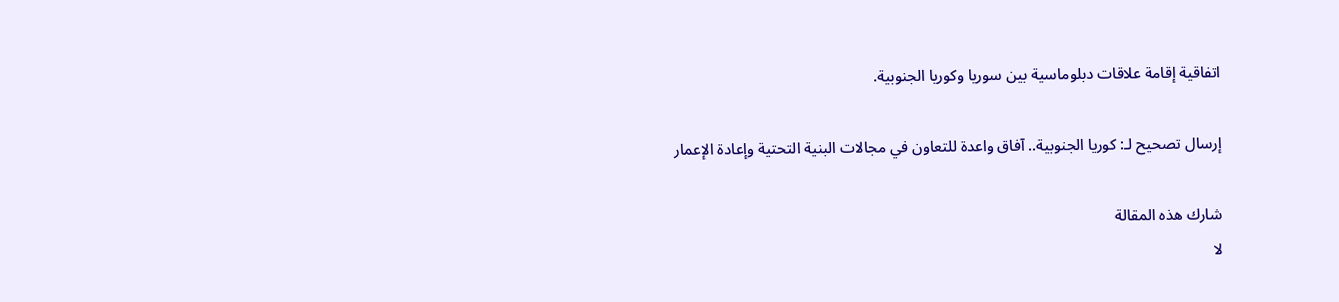اتفاقية إقامة علاقات دبلوماسية بين سوريا وكوريا الجنوبية.

إرسال تصحيح لـ: كوريا الجنوبية.. آفاق واعدة للتعاون في مجالات البنية التحتية وإعادة الإعمار

شارك هذه المقالة
لا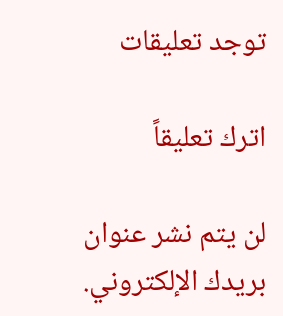توجد تعليقات

اترك تعليقاً

لن يتم نشر عنوان بريدك الإلكتروني.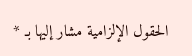الحقول الإلزامية مشار إليها بـ *